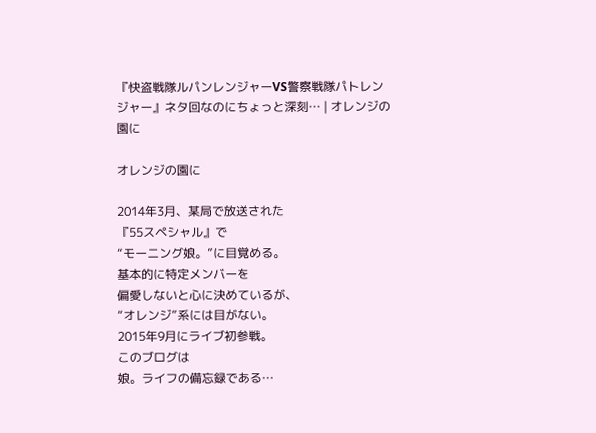『快盗戦隊ルパンレンジャーVS警察戦隊パトレンジャー』ネタ回なのにちょっと深刻… | オレンジの園に

オレンジの園に

2014年3月、某局で放送された
『55スペシャル』で
“モーニング娘。”に目覚める。
基本的に特定メンバーを
偏愛しないと心に決めているが、
“オレンジ”系には目がない。
2015年9月にライブ初参戦。
このブログは
娘。ライフの備忘録である…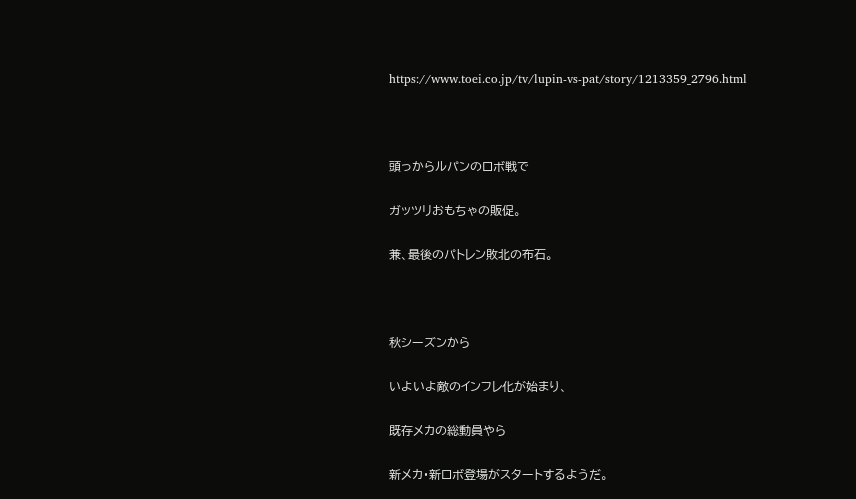https://www.toei.co.jp/tv/lupin-vs-pat/story/1213359_2796.html



頭っからルパンのロボ戦で

ガッツリおもちゃの販促。

兼、最後のパトレン敗北の布石。



秋シーズンから

いよいよ敵のインフレ化が始まり、

既存メカの総動員やら

新メカ・新ロボ登場がスタートするようだ。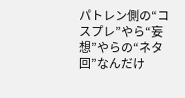パトレン側の“コスプレ”やら“妄想”やらの“ネタ回”なんだけ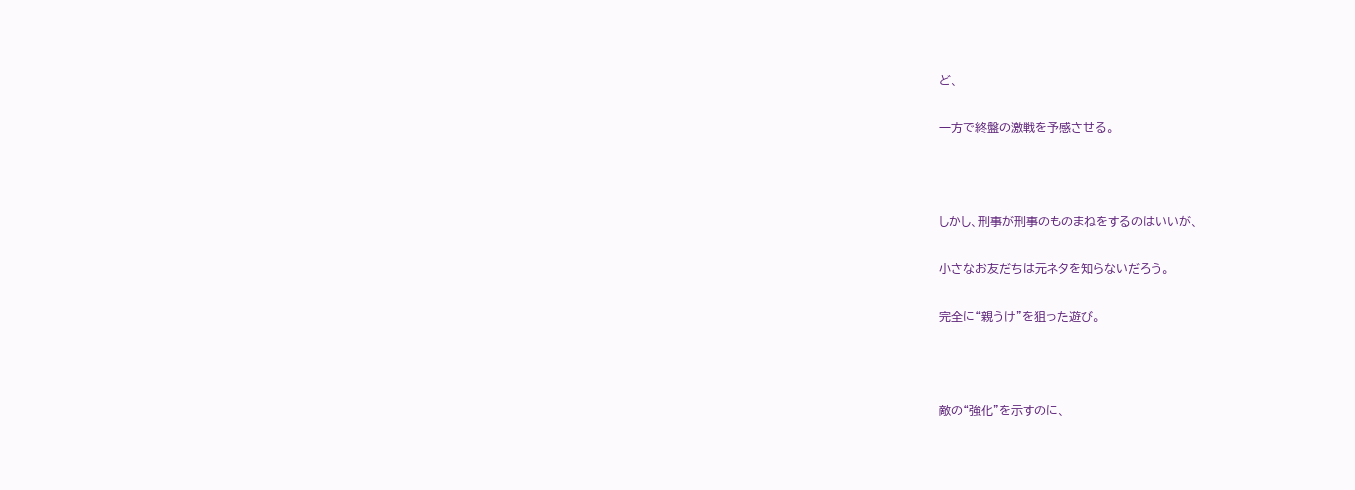ど、

一方で終盤の激戦を予感させる。



しかし、刑事が刑事のものまねをするのはいいが、

小さなお友だちは元ネタを知らないだろう。

完全に“親うけ”を狙った遊び。



敵の“強化”を示すのに、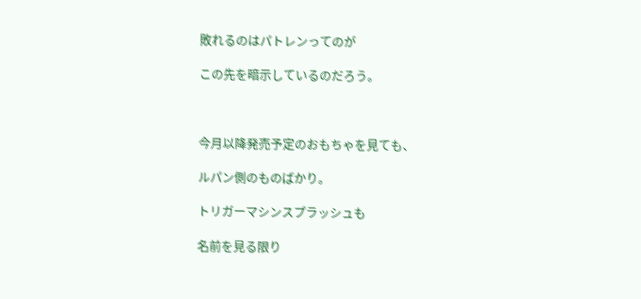敗れるのはパトレンってのが

この先を暗示しているのだろう。



今月以降発売予定のおもちゃを見ても、

ルパン側のものばかり。

トリガーマシンスプラッシュも

名前を見る限り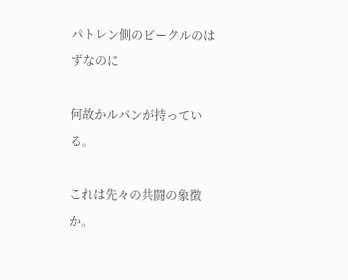パトレン側のビークルのはずなのに

何故かルパンが持っている。

これは先々の共闘の象徴か。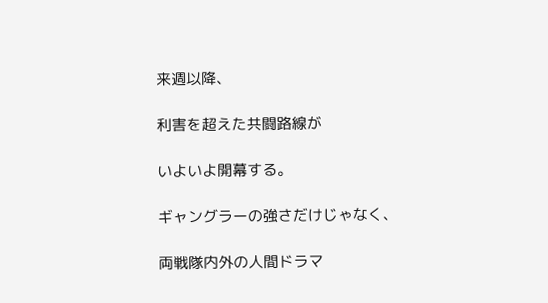来週以降、

利害を超えた共闘路線が

いよいよ開幕する。

ギャングラーの強さだけじゃなく、

両戦隊内外の人間ドラマ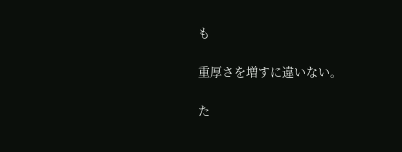も

重厚さを増すに違いない。

た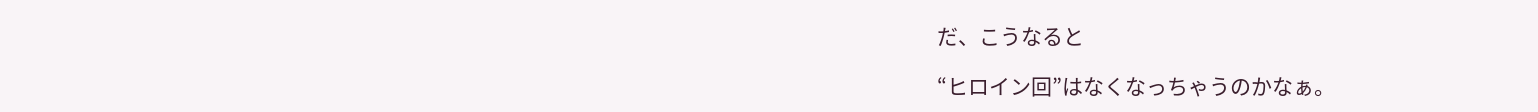だ、こうなると

“ヒロイン回”はなくなっちゃうのかなぁ。